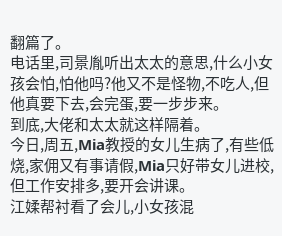翻篇了。
电话里,司景胤听出太太的意思,什么小女孩会怕,怕他吗?他又不是怪物,不吃人,但他真要下去,会完蛋,要一步步来。
到底,大佬和太太就这样隔着。
今日,周五,Mia教授的女儿生病了,有些低烧,家佣又有事请假,Mia只好带女儿进校,但工作安排多,要开会讲课。
江媃帮衬看了会儿,小女孩混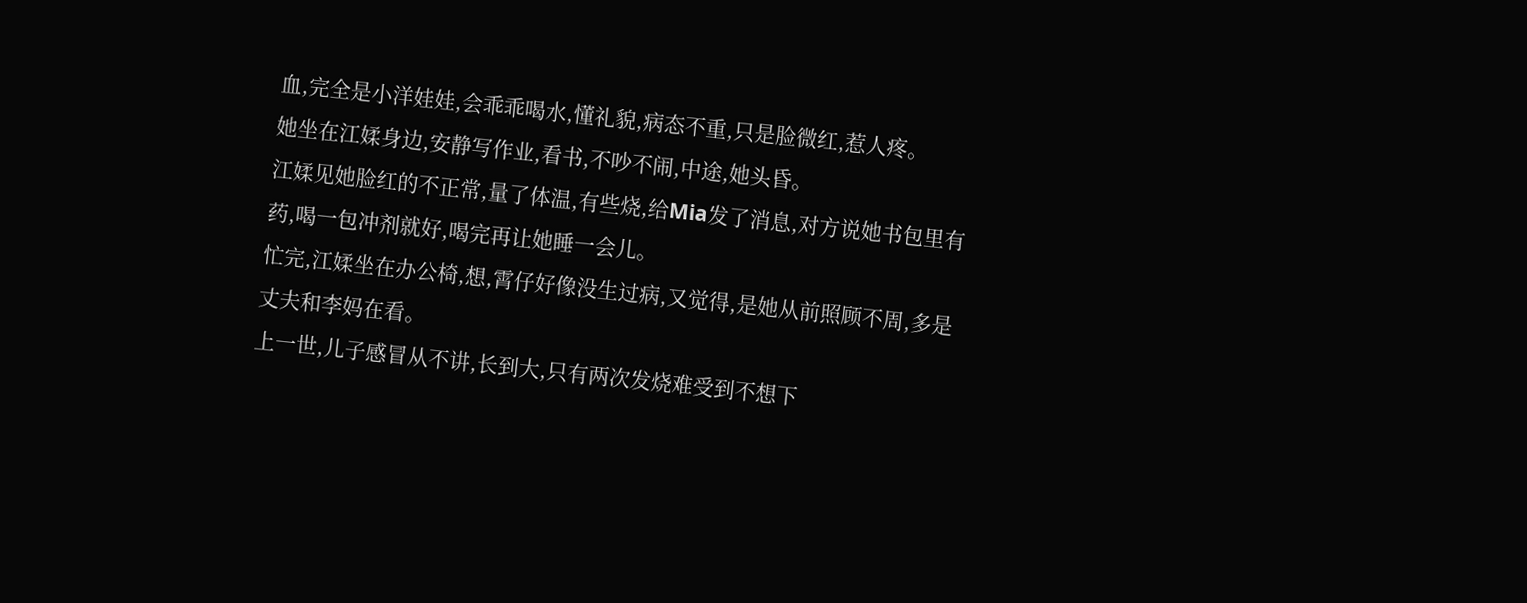血,完全是小洋娃娃,会乖乖喝水,懂礼貌,病态不重,只是脸微红,惹人疼。
她坐在江媃身边,安静写作业,看书,不吵不闹,中途,她头昏。
江媃见她脸红的不正常,量了体温,有些烧,给Mia发了消息,对方说她书包里有药,喝一包冲剂就好,喝完再让她睡一会儿。
忙完,江媃坐在办公椅,想,霄仔好像没生过病,又觉得,是她从前照顾不周,多是丈夫和李妈在看。
上一世,儿子感冒从不讲,长到大,只有两次发烧难受到不想下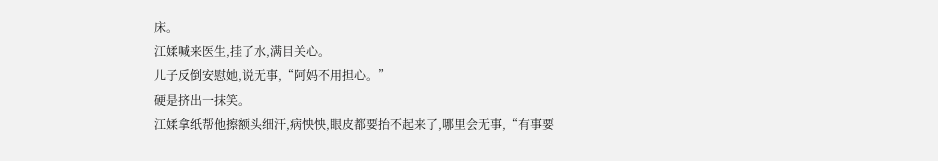床。
江媃喊来医生,挂了水,满目关心。
儿子反倒安慰她,说无事,“阿妈不用担心。”
硬是挤出一抹笑。
江媃拿纸帮他擦额头细汗,病怏怏,眼皮都要抬不起来了,哪里会无事,“有事要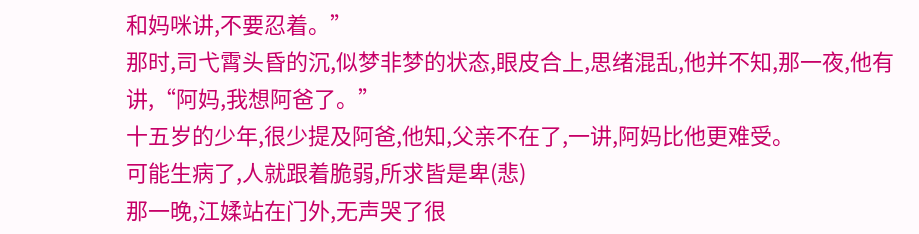和妈咪讲,不要忍着。”
那时,司弋霄头昏的沉,似梦非梦的状态,眼皮合上,思绪混乱,他并不知,那一夜,他有讲,“阿妈,我想阿爸了。”
十五岁的少年,很少提及阿爸,他知,父亲不在了,一讲,阿妈比他更难受。
可能生病了,人就跟着脆弱,所求皆是卑(悲)
那一晚,江媃站在门外,无声哭了很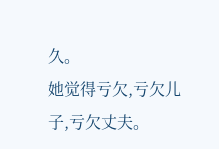久。
她觉得亏欠,亏欠儿子,亏欠丈夫。